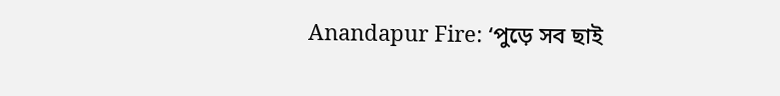Anandapur Fire: ‘পুড়ে সব ছাই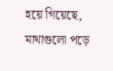হয়ে গিয়েছে, মাথাগুলো পড়ে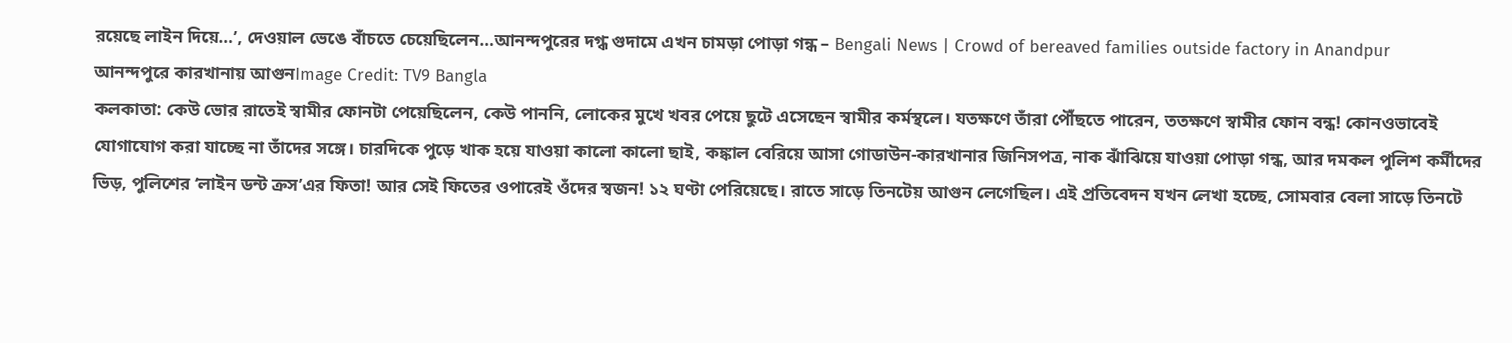রয়েছে লাইন দিয়ে…’, দেওয়াল ভেঙে বাঁচতে চেয়েছিলেন…আনন্দপুরের দগ্ধ গুদামে এখন চামড়া পোড়া গন্ধ – Bengali News | Crowd of bereaved families outside factory in Anandpur
আনন্দপুরে কারখানায় আগুনImage Credit: TV9 Bangla
কলকাতা: কেউ ভোর রাতেই স্বামীর ফোনটা পেয়েছিলেন, কেউ পাননি, লোকের মুখে খবর পেয়ে ছুটে এসেছেন স্বামীর কর্মস্থলে। যতক্ষণে তাঁরা পৌঁছতে পারেন, ততক্ষণে স্বামীর ফোন বন্ধ! কোনওভাবেই যোগাযোগ করা যাচ্ছে না তাঁদের সঙ্গে। চারদিকে পুড়ে খাক হয়ে যাওয়া কালো কালো ছাই, কঙ্কাল বেরিয়ে আসা গোডাউন-কারখানার জিনিসপত্র, নাক ঝাঁঝিয়ে যাওয়া পোড়া গন্ধ, আর দমকল পুলিশ কর্মীদের ভিড়, পুলিশের ‘লাইন ডন্ট ক্রস’এর ফিতা! আর সেই ফিতের ওপারেই ওঁদের স্বজন! ১২ ঘণ্টা পেরিয়েছে। রাতে সাড়ে তিনটেয় আগুন লেগেছিল। এই প্রতিবেদন যখন লেখা হচ্ছে, সোমবার বেলা সাড়ে তিনটে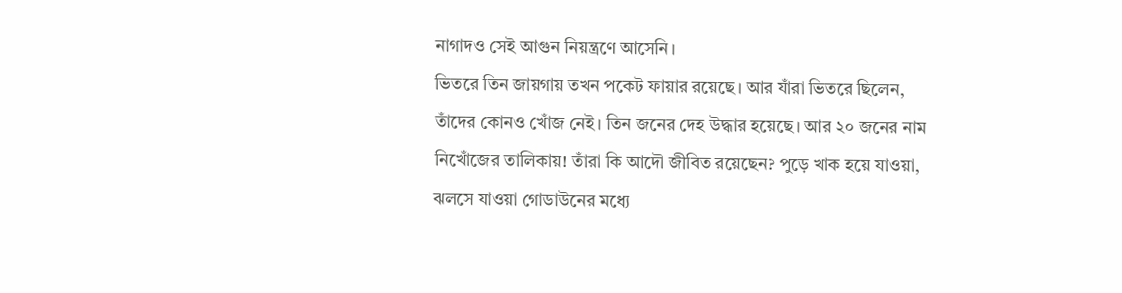নাগাদও সেই আগুন নিয়ন্ত্রণে আসেনি।
ভিতরে তিন জায়গায় তখন পকেট ফায়ার রয়েছে। আর যাঁরা ভিতরে ছিলেন, তাঁদের কোনও খোঁজ নেই। তিন জনের দেহ উদ্ধার হয়েছে। আর ২০ জনের নাম নিখোঁজের তালিকায়! তাঁরা কি আদৌ জীবিত রয়েছেন? পুড়ে খাক হয়ে যাওয়া, ঝলসে যাওয়া গোডাউনের মধ্যে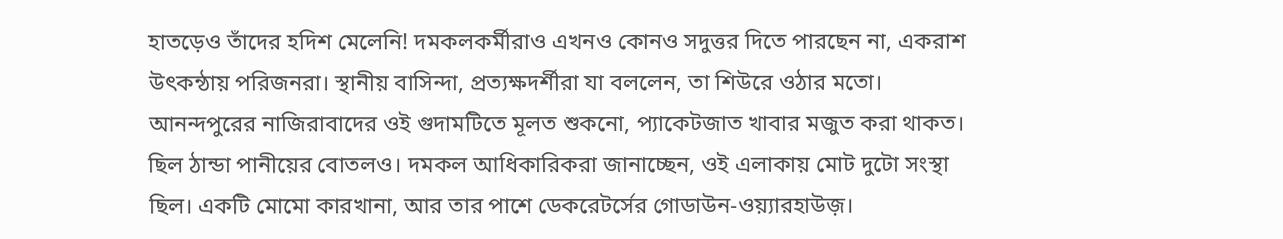হাতড়েও তাঁদের হদিশ মেলেনি! দমকলকর্মীরাও এখনও কোনও সদুত্তর দিতে পারছেন না, একরাশ উৎকন্ঠায় পরিজনরা। স্থানীয় বাসিন্দা, প্রত্যক্ষদর্শীরা যা বললেন, তা শিউরে ওঠার মতো।
আনন্দপুরের নাজিরাবাদের ওই গুদামটিতে মূলত শুকনো, প্যাকেটজাত খাবার মজুত করা থাকত। ছিল ঠান্ডা পানীয়ের বোতলও। দমকল আধিকারিকরা জানাচ্ছেন, ওই এলাকায় মোট দুটো সংস্থা ছিল। একটি মোমো কারখানা, আর তার পাশে ডেকরেটর্সের গোডাউন-ওয়্যারহাউজ়।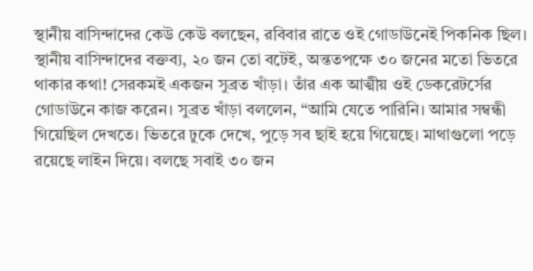স্থানীয় বাসিন্দাদের কেউ কেউ বলছেন, রবিবার রাতে ওই গোডাউনেই পিকনিক ছিল। স্থানীয় বাসিন্দাদের বক্তব্য, ২০ জন তো বটেই, অন্ততপক্ষে ৩০ জনের মতো ভিতরে থাকার কথা! সেরকমই একজন সুব্রত খাঁড়া। তাঁর এক আত্মীয় ওই ডেকরেটর্সের গোডাউনে কাজ করেন। সুব্রত খাঁড়া বললেন, “আমি যেতে পারিনি। আমার সম্বন্ধী গিয়েছিল দেখতে। ভিতরে ঢুকে দেখে, পুড়ে সব ছাই হয়ে গিয়েছে। মাথাগুলো পড়ে রয়েছে লাইন দিয়ে। বলছে সবাই ৩০ জন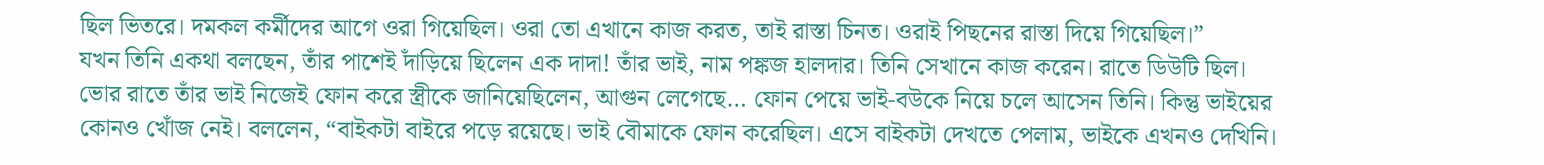ছিল ভিতরে। দমকল কর্মীদের আগে ওরা গিয়েছিল। ওরা তো এখানে কাজ করত, তাই রাস্তা চিনত। ওরাই পিছনের রাস্তা দিয়ে গিয়েছিল।”
যখন তিনি একথা বলছেন, তাঁর পাশেই দাঁড়িয়ে ছিলেন এক দাদা! তাঁর ভাই, নাম পঙ্কজ হালদার। তিনি সেখানে কাজ করেন। রাতে ডিউটি ছিল। ভোর রাতে তাঁর ভাই নিজেই ফোন করে স্ত্রীকে জানিয়েছিলেন, আগুন লেগেছে… ফোন পেয়ে ভাই-বউকে নিয়ে চলে আসেন তিনি। কিন্তু ভাইয়ের কোনও খোঁজ নেই। বললেন, “বাইকটা বাইরে পড়ে রয়েছে। ভাই বৌমাকে ফোন করেছিল। এসে বাইকটা দেখতে পেলাম, ভাইকে এখনও দেখিনি।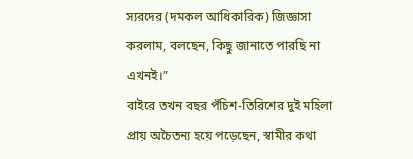স্যরদের (দমকল আধিকারিক) জিজ্ঞাসা করলাম, বলছেন, কিছু জানাতে পারছি না এখনই।”
বাইরে তখন বছর পঁচিশ-তিরিশের দুই মহিলা প্রায় অচৈতন্য হয়ে পড়েছেন, স্বামীর কথা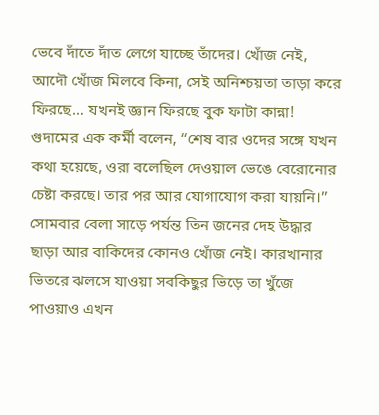ভেবে দাঁতে দাঁত লেগে যাচ্ছে তাঁদের। খোঁজ নেই, আদৌ খোঁজ মিলবে কিনা, সেই অনিশ্চয়তা তাড়া করে ফিরছে… যখনই জ্ঞান ফিরছে বুক ফাটা কান্না! গুদামের এক কর্মী বলেন, ‘‘শেষ বার ওদের সঙ্গে যখন কথা হয়েছে, ওরা বলেছিল দেওয়াল ভেঙে বেরোনোর চেষ্টা করছে। তার পর আর যোগাযোগ করা যায়নি।’’
সোমবার বেলা সাড়ে পর্যন্ত তিন জনের দেহ উদ্ধার ছাড়া আর বাকিদের কোনও খোঁজ নেই। কারখানার ভিতরে ঝলসে যাওয়া সবকিছুর ভিড়ে তা খুঁজে পাওয়াও এখন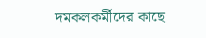দমকলকর্মীদের কাছে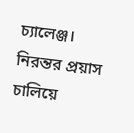চ্যালেঞ্জ। নিরন্তর প্রয়াস চালিয়ে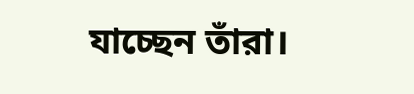যাচ্ছেন তাঁরা।